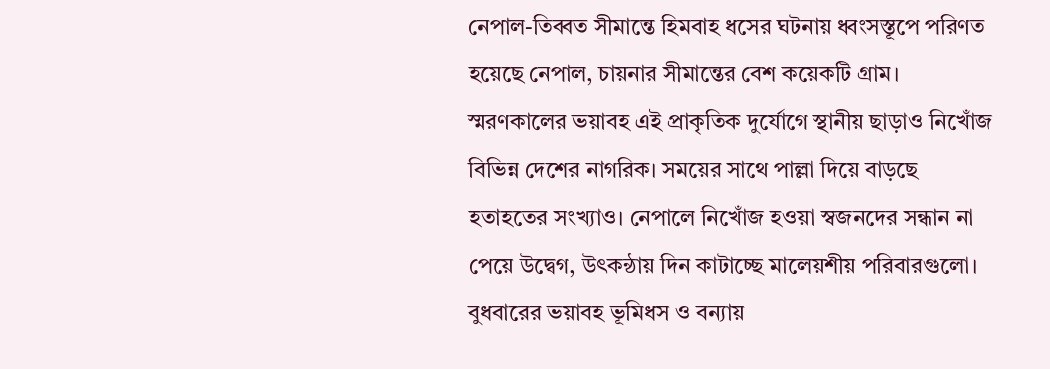নেপাল-তিব্বত সীমান্তে হিমবাহ ধসের ঘটনায় ধ্বংসস্তূপে পরিণত হয়েছে নেপাল, চায়নার সীমান্তের বেশ কয়েকটি গ্রাম। স্মরণকালের ভয়াবহ এই প্রাকৃতিক দুর্যোগে স্থানীয় ছাড়াও নিখোঁজ বিভিন্ন দেশের নাগরিক। সময়ের সাথে পাল্লা দিয়ে বাড়ছে হতাহতের সংখ্যাও। নেপালে নিখোঁজ হওয়া স্বজনদের সন্ধান না পেয়ে উদ্বেগ, উৎকন্ঠায় দিন কাটাচ্ছে মালেয়শীয় পরিবারগুলো।
বুধবারের ভয়াবহ ভূমিধস ও বন্যায়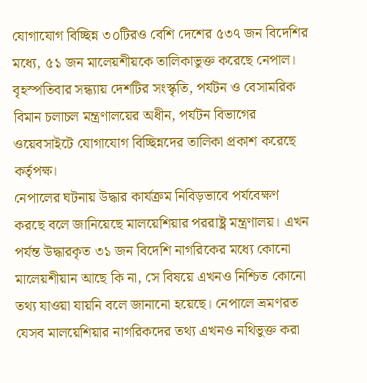যোগাযোগ বিচ্ছিন্ন ৩০টিরও বেশি দেশের ৫৩৭ জন বিদেশির মধ্যে, ৫১ জন মালেয়শীয়কে তালিকাভুক্ত করেছে নেপাল। বৃহস্পতিবার সন্ধ্যায় দেশটির সংস্কৃতি, পর্যটন ও বেসামরিক বিমান চলাচল মন্ত্রণালয়ের অধীন, পর্যটন বিভাগের ওয়েবসাইটে যোগাযোগ বিচ্ছিন্নদের তালিকা প্রকাশ করেছে কর্তৃপক্ষ।
নেপালের ঘটনায় উদ্ধার কার্যক্রম নিবিড়ভাবে পর্যবেক্ষণ করছে বলে জানিয়েছে মালয়েশিয়ার পররাষ্ট্র মন্ত্রণালয়। এখন পর্যন্ত উদ্ধারকৃত ৩১ জন বিদেশি নাগরিকের মধ্যে কোনো মালেয়শীয়ান আছে কি না, সে বিষয়ে এখনও নিশ্চিত কোনো তথ্য যাওয়া যায়নি বলে জানানো হয়েছে। নেপালে ভ্রমণরত যেসব মালয়েশিয়ার নাগরিকদের তথ্য এখনও নথিভুক্ত করা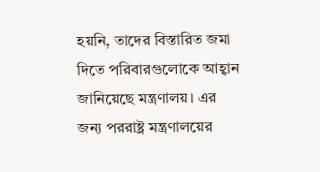হয়নি, তাদের বিস্তারিত জমা দিতে পরিবারগুলোকে আহ্বান জানিয়েছে মন্ত্রণালয়। এর জন্য পররাষ্ট্র মন্ত্রণালয়ের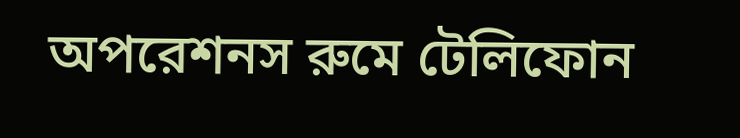অপরেশনস রুমে টেলিফোন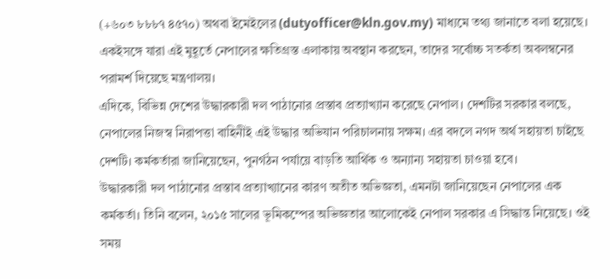(+৬০৩ ৮৮৮৭ ৪৫৭০) অথবা ইমেইলের (dutyofficer@kln.gov.my) মাধ্যমে তথ্য জানাতে বলা হয়েছে। একইসঙ্গে যারা এই মুহূর্তে নেপালের ক্ষতিগ্রস্ত এলাকায় অবস্থান করছেন, তাদের সর্বোচ্চ সতর্কতা অবলম্বনের পরামর্শ দিয়েছে মন্ত্রণালয়।
এদিকে, বিভিন্ন দেশের উদ্ধারকারী দল পাঠানোর প্রস্তাব প্রত্যাখ্যান করেছে নেপাল। দেশটির সরকার বলছে, নেপালের নিজস্ব নিরাপত্তা বাহিনীই এই উদ্ধার অভিযান পরিচালনায় সক্ষম। এর বদলে নগদ অর্থ সহায়তা চাইছে দেশটি। কর্মকর্তারা জানিয়েছেন, পুনর্গঠন পর্যায়ে বাড়তি আর্থিক ও অন্যান্য সহায়তা চাওয়া হবে।
উদ্ধারকারী দল পাঠানোর প্রস্তাব প্রত্যাখ্যানের কারণ অতীত অভিজ্ঞতা, এমনটা জানিয়েছেন নেপালের এক কর্মকর্তা। তিনি বলেন, ২০১৫ সালের ভূমিকম্পের অভিজ্ঞতার আলোকেই নেপাল সরকার এ সিদ্ধান্ত নিয়েছে। ওই সময়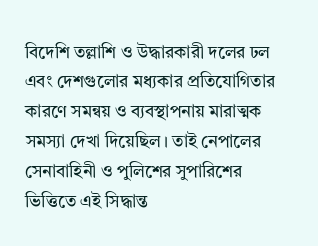বিদেশি তল্লাশি ও উদ্ধারকারী দলের ঢল এবং দেশগুলোর মধ্যকার প্রতিযোগিতার কারণে সমন্বয় ও ব্যবস্থাপনায় মারাত্মক সমস্যা দেখা দিয়েছিল। তাই নেপালের সেনাবাহিনী ও পুলিশের সুপারিশের ভিত্তিতে এই সিদ্ধান্ত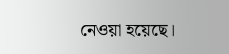নেওয়া হয়েছে।